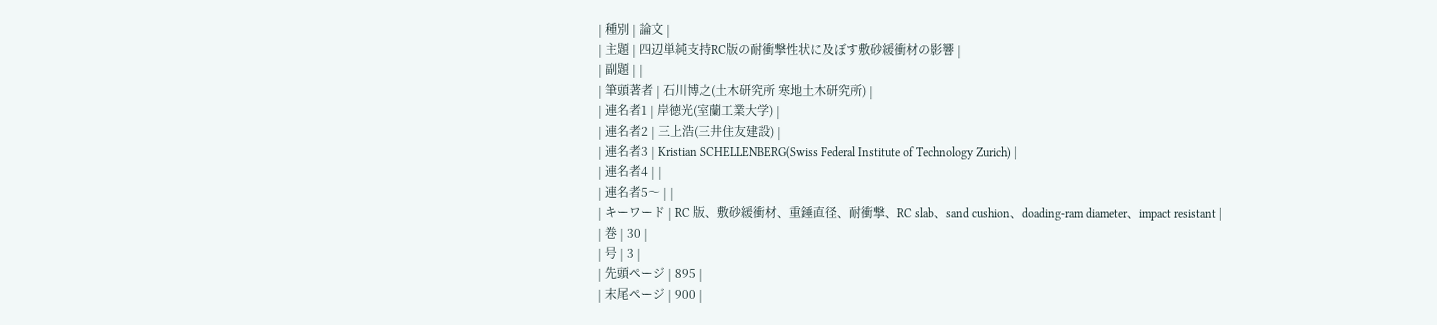| 種別 | 論文 |
| 主題 | 四辺単純支持RC版の耐衝撃性状に及ぼす敷砂緩衝材の影響 |
| 副題 | |
| 筆頭著者 | 石川博之(土木研究所 寒地土木研究所) |
| 連名者1 | 岸徳光(室蘭工業大学) |
| 連名者2 | 三上浩(三井住友建設) |
| 連名者3 | Kristian SCHELLENBERG(Swiss Federal Institute of Technology Zurich) |
| 連名者4 | |
| 連名者5〜 | |
| キーワード | RC 版、敷砂緩衝材、重錘直径、耐衝撃、RC slab、sand cushion、doading-ram diameter、impact resistant |
| 巻 | 30 |
| 号 | 3 |
| 先頭ページ | 895 |
| 末尾ページ | 900 |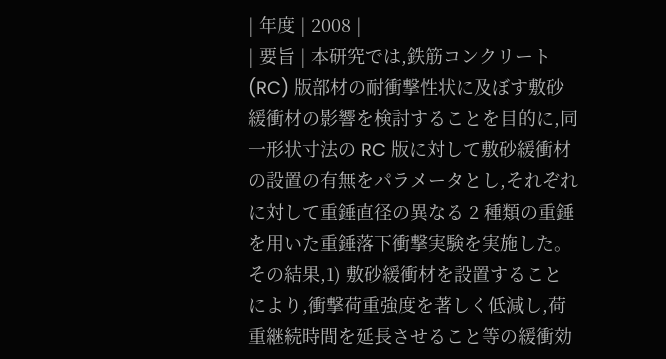| 年度 | 2008 |
| 要旨 | 本研究では,鉄筋コンクリート (RC) 版部材の耐衝撃性状に及ぼす敷砂緩衝材の影響を検討することを目的に,同一形状寸法の RC 版に対して敷砂緩衝材の設置の有無をパラメータとし,それぞれに対して重錘直径の異なる 2 種類の重錘を用いた重錘落下衝撃実験を実施した。その結果,1) 敷砂緩衝材を設置することにより,衝撃荷重強度を著しく低減し,荷重継続時間を延長させること等の緩衝効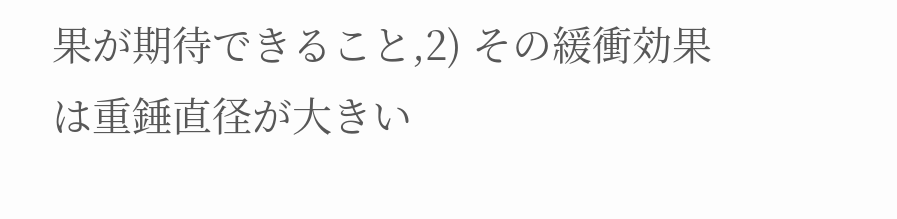果が期待できること,2) その緩衝効果は重錘直径が大きい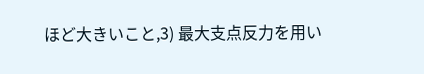ほど大きいこと,3) 最大支点反力を用い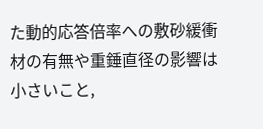た動的応答倍率への敷砂緩衝材の有無や重錘直径の影響は小さいこと,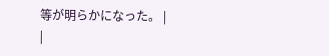等が明らかになった。 |
|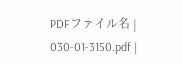PDFファイル名 | 030-01-3150.pdf |